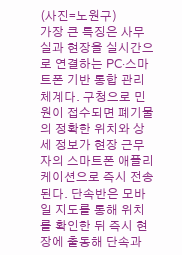(사진=노원구)
가장 큰 특징은 사무실과 현장을 실시간으로 연결하는 PC·스마트폰 기반 통합 관리 체계다. 구청으로 민원이 접수되면 폐기물의 정확한 위치와 상세 정보가 현장 근무자의 스마트폰 애플리케이션으로 즉시 전송된다. 단속반은 모바일 지도를 통해 위치를 확인한 뒤 즉시 현장에 출동해 단속과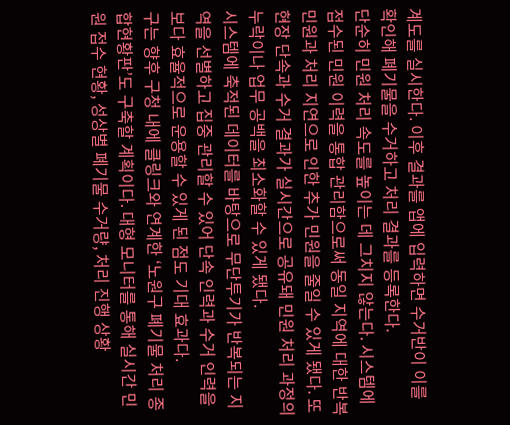계도를 실시한다. 이후 결과를 앱에 입력하면 수거반이 이를 확인해 폐기물을 수거하고 처리 결과를 등록한다.
단순히 민원 처리 속도를 높이는 데 그치지 않는다. 시스템에 접수된 민원 이력을 통합 관리함으로써 동일 지역에 대한 반복 민원과 처리 지연으로 인한 추가 민원을 줄일 수 있게 됐다. 또 현장 단속과 수거 결과가 실시간으로 공유돼 민원 처리 과정의 누락이나 업무 공백을 최소화할 수 있게 됐다.
시스템에 축적된 데이터를 바탕으로 무단투기가 반복되는 지역을 선별하고 집중 관리할 수 있어 단속 인력과 수거 인력을 보다 효율적으로 운용할 수 있게 된 점도 기대 효과다.
구는 향후 구청 내에 클링크와 연계한 ‘노원구 폐기물 처리 종합현황판’도 구축할 계획이다. 대형 모니터를 통해 실시간 민원 접수 현황, 성상별 폐기물 수거량, 처리 진행 상황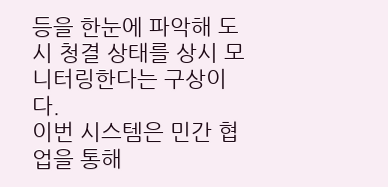등을 한눈에 파악해 도시 청결 상태를 상시 모니터링한다는 구상이다.
이번 시스템은 민간 협업을 통해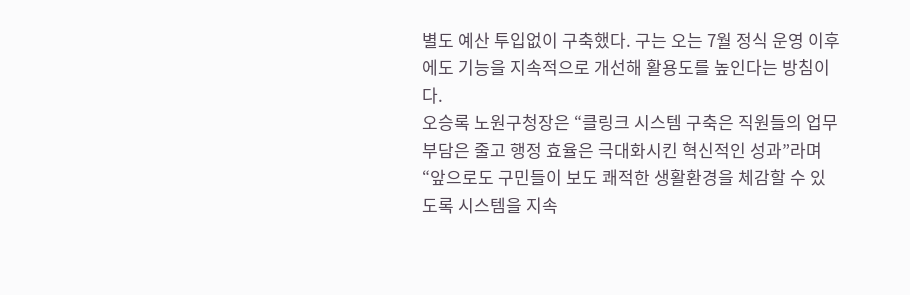별도 예산 투입없이 구축했다. 구는 오는 7월 정식 운영 이후에도 기능을 지속적으로 개선해 활용도를 높인다는 방침이다.
오승록 노원구청장은 “클링크 시스템 구축은 직원들의 업무 부담은 줄고 행정 효율은 극대화시킨 혁신적인 성과”라며 “앞으로도 구민들이 보도 쾌적한 생활환경을 체감할 수 있도록 시스템을 지속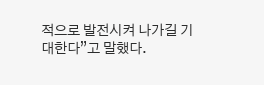적으로 발전시켜 나가길 기대한다”고 말했다.